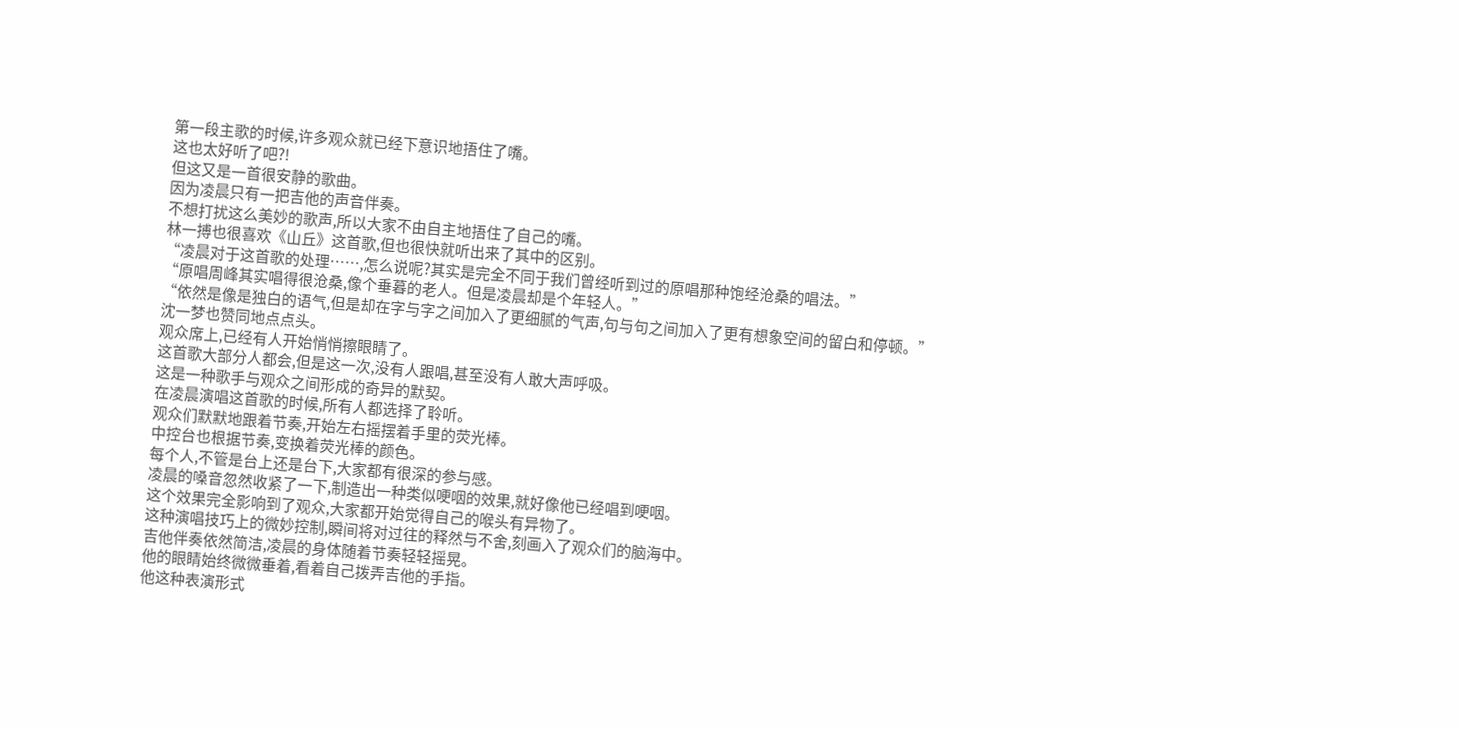第一段主歌的时候,许多观众就已经下意识地捂住了嘴。
这也太好听了吧?!
但这又是一首很安静的歌曲。
因为凌晨只有一把吉他的声音伴奏。
不想打扰这么美妙的歌声,所以大家不由自主地捂住了自己的嘴。
林一搏也很喜欢《山丘》这首歌,但也很快就听出来了其中的区别。
“凌晨对于这首歌的处理……,怎么说呢?其实是完全不同于我们曾经听到过的原唱那种饱经沧桑的唱法。”
“原唱周峰其实唱得很沧桑,像个垂暮的老人。但是凌晨却是个年轻人。”
“依然是像是独白的语气,但是却在字与字之间加入了更细腻的气声,句与句之间加入了更有想象空间的留白和停顿。”
沈一梦也赞同地点点头。
观众席上,已经有人开始悄悄擦眼睛了。
这首歌大部分人都会,但是这一次,没有人跟唱,甚至没有人敢大声呼吸。
这是一种歌手与观众之间形成的奇异的默契。
在凌晨演唱这首歌的时候,所有人都选择了聆听。
观众们默默地跟着节奏,开始左右摇摆着手里的荧光棒。
中控台也根据节奏,变换着荧光棒的颜色。
每个人,不管是台上还是台下,大家都有很深的参与感。
凌晨的嗓音忽然收紧了一下,制造出一种类似哽咽的效果,就好像他已经唱到哽咽。
这个效果完全影响到了观众,大家都开始觉得自己的喉头有异物了。
这种演唱技巧上的微妙控制,瞬间将对过往的释然与不舍,刻画入了观众们的脑海中。
吉他伴奏依然简洁,凌晨的身体随着节奏轻轻摇晃。
他的眼睛始终微微垂着,看着自己拨弄吉他的手指。
他这种表演形式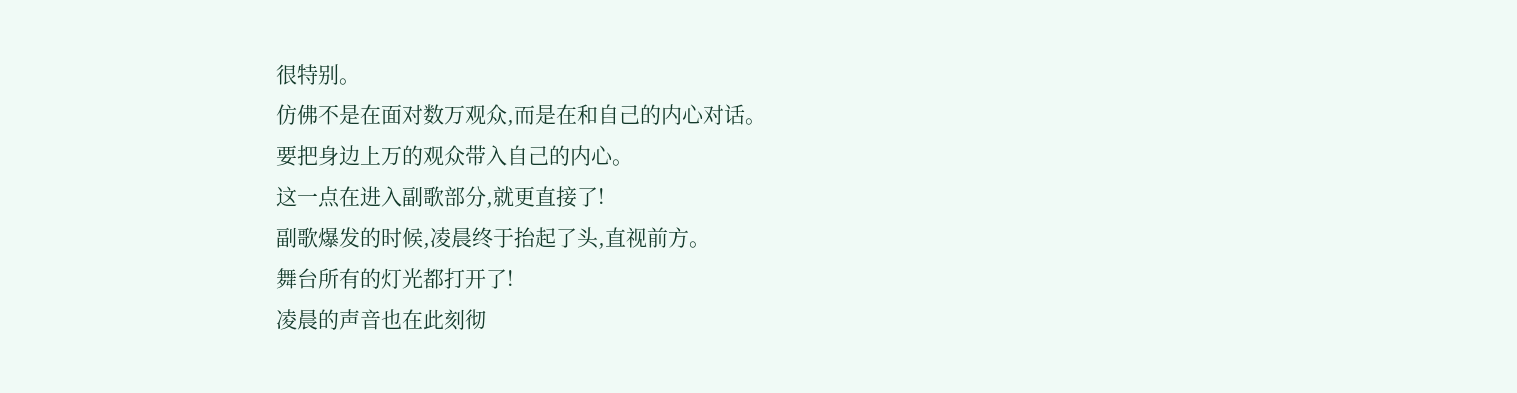很特别。
仿佛不是在面对数万观众,而是在和自己的内心对话。
要把身边上万的观众带入自己的内心。
这一点在进入副歌部分,就更直接了!
副歌爆发的时候,凌晨终于抬起了头,直视前方。
舞台所有的灯光都打开了!
凌晨的声音也在此刻彻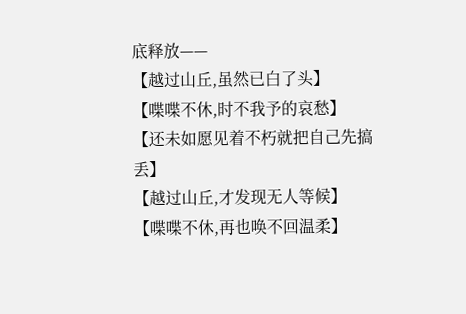底释放——
【越过山丘,虽然已白了头】
【喋喋不休,时不我予的哀愁】
【还未如愿见着不朽就把自己先搞丢】
【越过山丘,才发现无人等候】
【喋喋不休,再也唤不回温柔】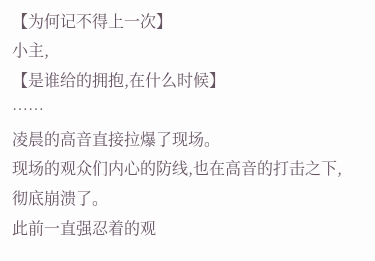【为何记不得上一次】
小主,
【是谁给的拥抱,在什么时候】
……
凌晨的高音直接拉爆了现场。
现场的观众们内心的防线,也在高音的打击之下,彻底崩溃了。
此前一直强忍着的观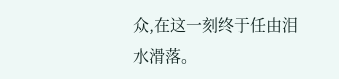众,在这一刻终于任由泪水滑落。